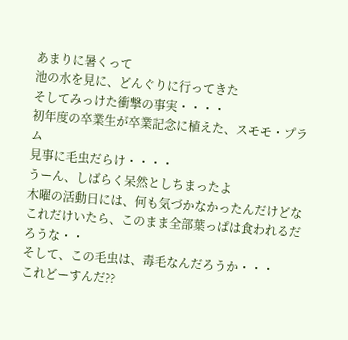あまりに暑くって
池の水を見に、どんぐりに行ってきた
そしてみっけた衝撃の事実・・・・
初年度の卒業生が卒業記念に植えた、スモモ・プラム
見事に毛虫だらけ・・・・
うーん、しばらく呆然としちまったよ
木曜の活動日には、何も気づかなかったんだけどな
これだけいたら、このまま全部葉っぱは食われるだろうな・・
そして、この毛虫は、毒毛なんだろうか・・・
これどーすんだ??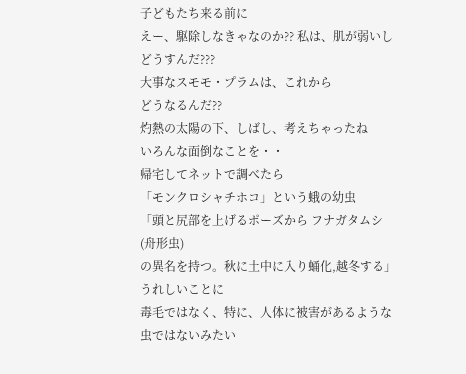子どもたち来る前に
えー、駆除しなきゃなのか?? 私は、肌が弱いし
どうすんだ???
大事なスモモ・プラムは、これから
どうなるんだ??
灼熱の太陽の下、しばし、考えちゃったね
いろんな面倒なことを・・
帰宅してネットで調べたら
「モンクロシャチホコ」という蛾の幼虫
「頭と尻部を上げるポーズから フナガタムシ(舟形虫)
の異名を持つ。秋に土中に入り蛹化,越冬する」
うれしいことに
毒毛ではなく、特に、人体に被害があるような虫ではないみたい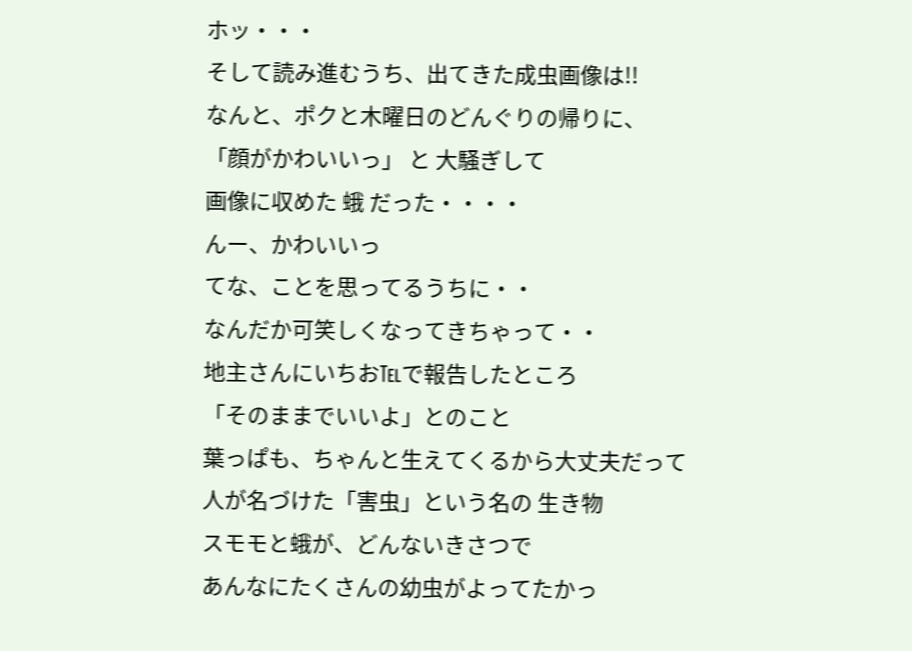ホッ・・・
そして読み進むうち、出てきた成虫画像は!!
なんと、ポクと木曜日のどんぐりの帰りに、
「顔がかわいいっ」 と 大騒ぎして
画像に収めた 蛾 だった・・・・
んー、かわいいっ
てな、ことを思ってるうちに・・
なんだか可笑しくなってきちゃって・・
地主さんにいちお℡で報告したところ
「そのままでいいよ」とのこと
葉っぱも、ちゃんと生えてくるから大丈夫だって
人が名づけた「害虫」という名の 生き物
スモモと蛾が、どんないきさつで
あんなにたくさんの幼虫がよってたかっ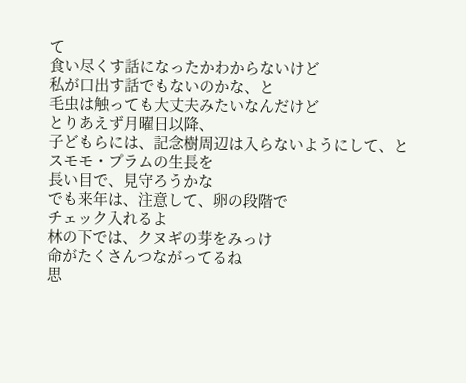て
食い尽くす話になったかわからないけど
私が口出す話でもないのかな、と
毛虫は触っても大丈夫みたいなんだけど
とりあえず月曜日以降、
子どもらには、記念樹周辺は入らないようにして、と
スモモ・プラムの生長を
長い目で、見守ろうかな
でも来年は、注意して、卵の段階で
チェック入れるよ
林の下では、クヌギの芽をみっけ
命がたくさんつながってるね
思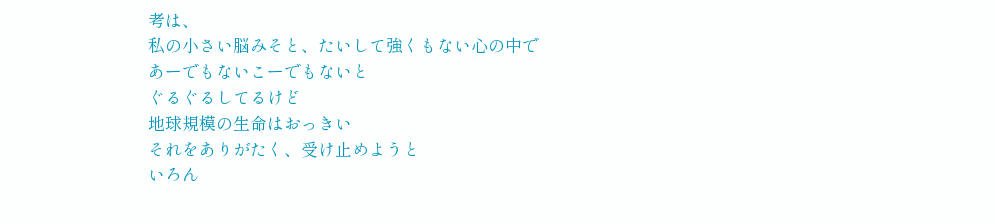考は、
私の小さい脳みそと、たいして強くもない心の中で
あーでもないこーでもないと
ぐるぐるしてるけど
地球規模の生命はおっきい
それをありがたく、受け止めようと
いろん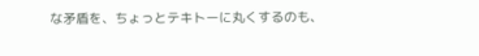な矛盾を、ちょっとテキトーに丸くするのも、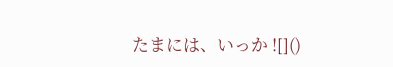たまには、いっか ![]()